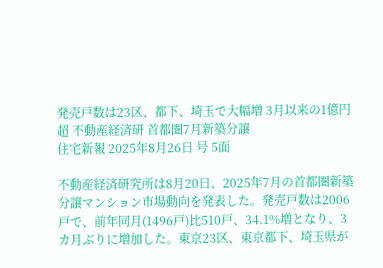発売戸数は23区、都下、埼玉で大幅増 3月以来の1億円超 不動産経済研 首都圏7月新築分譲
住宅新報 2025年8月26日 号 5面

不動産経済研究所は8月20日、2025年7月の首都圏新築分譲マンション市場動向を発表した。発売戸数は2006戸で、前年同月(1496戸)比510戸、34.1%増となり、3カ月ぶりに増加した。東京23区、東京都下、埼玉県が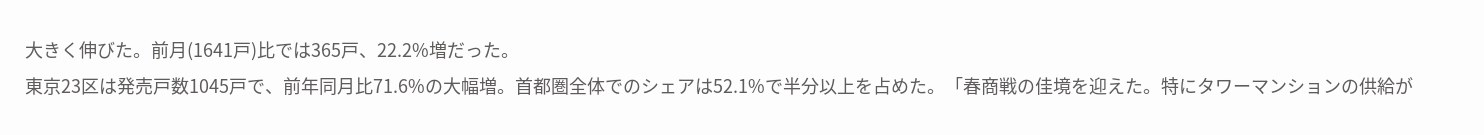大きく伸びた。前月(1641戸)比では365戸、22.2%増だった。
東京23区は発売戸数1045戸で、前年同月比71.6%の大幅増。首都圏全体でのシェアは52.1%で半分以上を占めた。「春商戦の佳境を迎えた。特にタワーマンションの供給が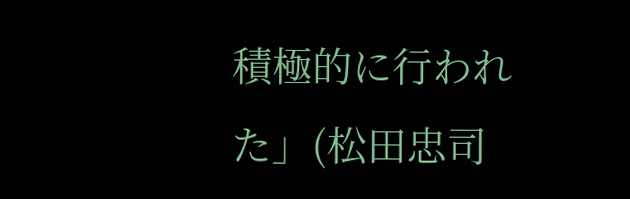積極的に行われた」(松田忠司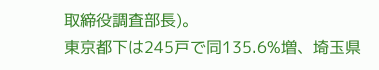取締役調査部長)。
東京都下は245戸で同135.6%増、埼玉県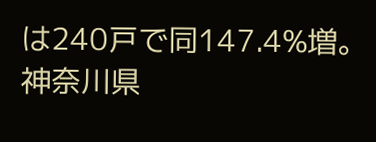は240戸で同147.4%増。神奈川県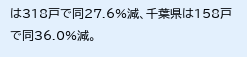は318戸で同27.6%減、千葉県は158戸で同36.0%減。